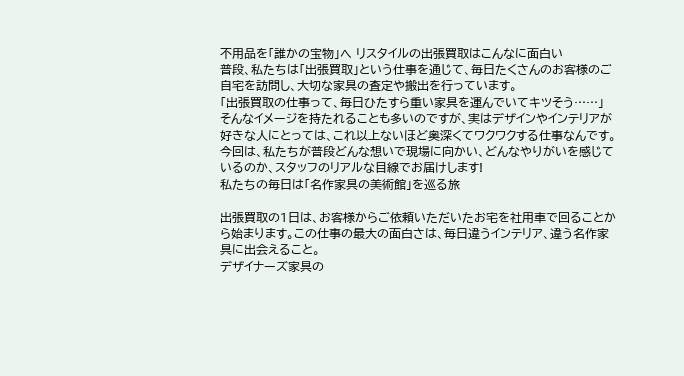不用品を「誰かの宝物」へ リスタイルの出張買取はこんなに面白い
普段、私たちは「出張買取」という仕事を通じて、毎日たくさんのお客様のご自宅を訪問し、大切な家具の査定や搬出を行っています。
「出張買取の仕事って、毎日ひたすら重い家具を運んでいてキツそう……」 そんなイメージを持たれることも多いのですが、実はデザインやインテリアが好きな人にとっては、これ以上ないほど奥深くてワクワクする仕事なんです。
今回は、私たちが普段どんな想いで現場に向かい、どんなやりがいを感じているのか、スタッフのリアルな目線でお届けします!
私たちの毎日は「名作家具の美術館」を巡る旅

出張買取の1日は、お客様からご依頼いただいたお宅を社用車で回ることから始まります。この仕事の最大の面白さは、毎日違うインテリア、違う名作家具に出会えること。
デザイナーズ家具の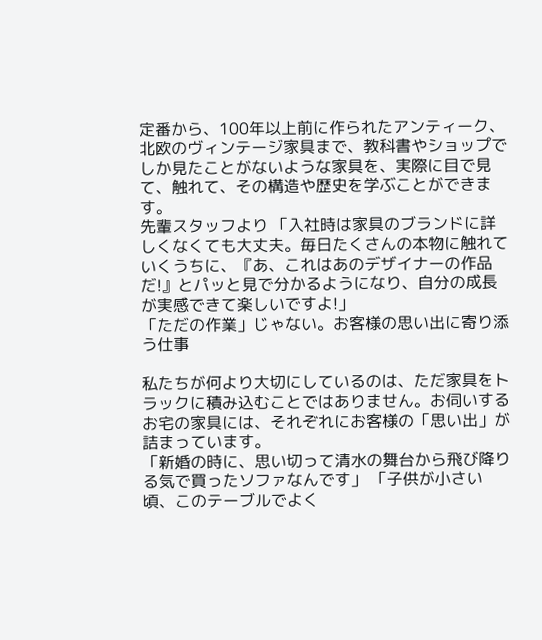定番から、100年以上前に作られたアンティーク、北欧のヴィンテージ家具まで、教科書やショップでしか見たことがないような家具を、実際に目で見て、触れて、その構造や歴史を学ぶことができます。
先輩スタッフより 「入社時は家具のブランドに詳しくなくても大丈夫。毎日たくさんの本物に触れていくうちに、『あ、これはあのデザイナーの作品だ!』とパッと見で分かるようになり、自分の成長が実感できて楽しいですよ!」
「ただの作業」じゃない。お客様の思い出に寄り添う仕事

私たちが何より大切にしているのは、ただ家具をトラックに積み込むことではありません。お伺いするお宅の家具には、それぞれにお客様の「思い出」が詰まっています。
「新婚の時に、思い切って清水の舞台から飛び降りる気で買ったソファなんです」 「子供が小さい頃、このテーブルでよく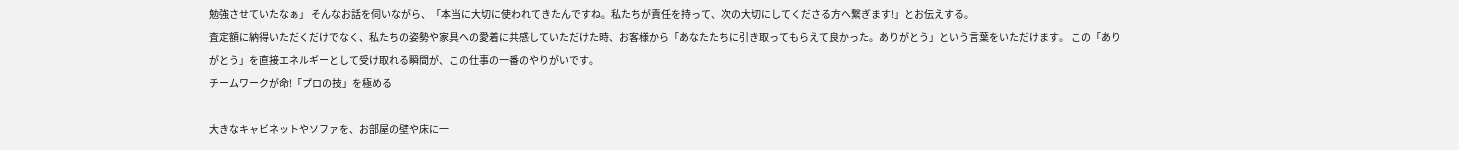勉強させていたなぁ」 そんなお話を伺いながら、「本当に大切に使われてきたんですね。私たちが責任を持って、次の大切にしてくださる方へ繋ぎます!」とお伝えする。
査定額に納得いただくだけでなく、私たちの姿勢や家具への愛着に共感していただけた時、お客様から「あなたたちに引き取ってもらえて良かった。ありがとう」という言葉をいただけます。 この「ありがとう」を直接エネルギーとして受け取れる瞬間が、この仕事の一番のやりがいです。
チームワークが命!「プロの技」を極める

大きなキャビネットやソファを、お部屋の壁や床に一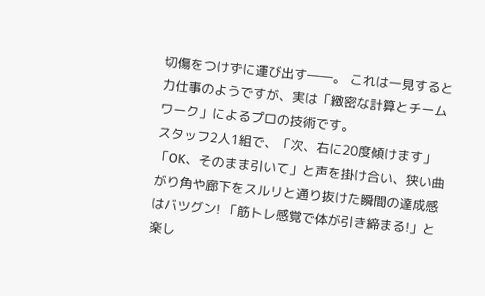切傷をつけずに運び出す――。 これは一見すると力仕事のようですが、実は「緻密な計算とチームワーク」によるプロの技術です。
スタッフ2人1組で、「次、右に20度傾けます」「OK、そのまま引いて」と声を掛け合い、狭い曲がり角や廊下をスルリと通り抜けた瞬間の達成感はバツグン! 「筋トレ感覚で体が引き締まる!」と楽し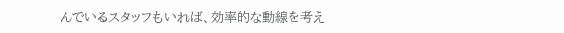んでいるスタッフもいれば、効率的な動線を考え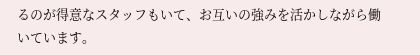るのが得意なスタッフもいて、お互いの強みを活かしながら働いています。